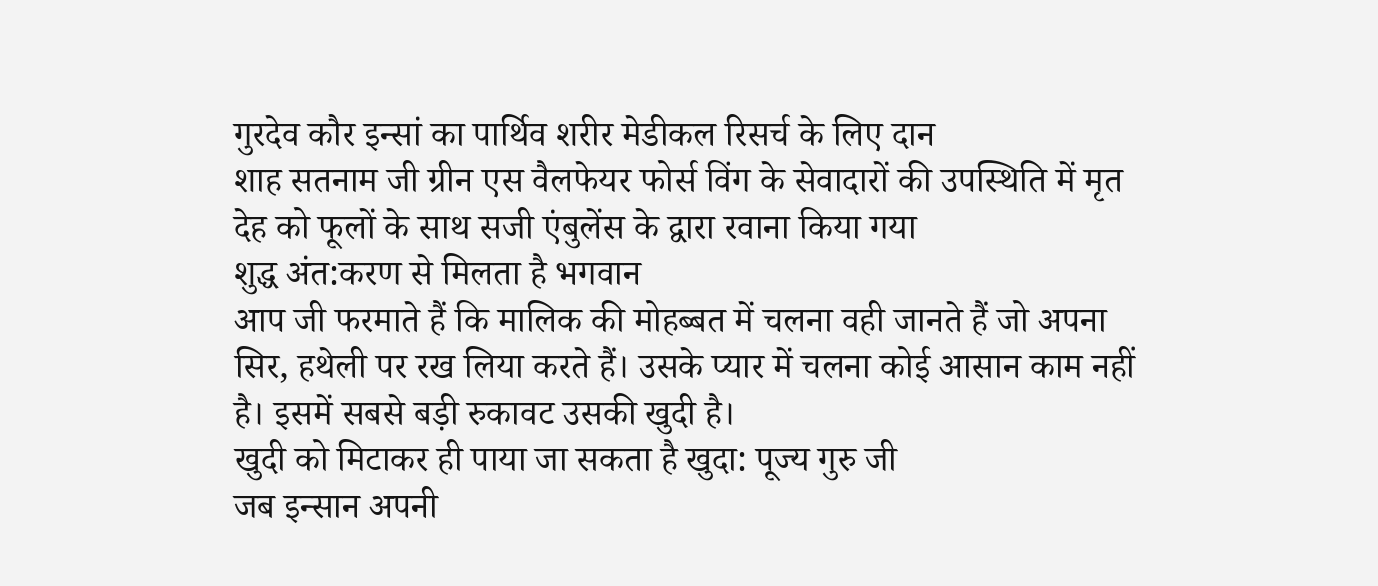गुरदेव कौर इन्सां का पार्थिव शरीर मेडीकल रिसर्च के लिए दान
शाह सतनाम जी ग्रीन एस वैलफेयर फोर्स विंग के सेवादारों की उपस्थिति में मृत देह को फूलों के साथ सजी एंबुलेंस के द्वारा रवाना किया गया
शुद्ध अंत:करण से मिलता है भगवान
आप जी फरमाते हैं कि मालिक की मोहब्बत में चलना वही जानते हैं जो अपना सिर, हथेली पर रख लिया करते हैं। उसके प्यार में चलना कोई आसान काम नहीं है। इसमें सबसे बड़ी रुकावट उसकी खुदी है।
खुदी को मिटाकर ही पाया जा सकता है खुदा: पूज्य गुरु जी
जब इन्सान अपनी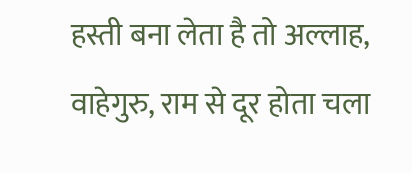हस्ती बना लेता है तो अल्लाह, वाहेगुरु, राम से दूर होता चला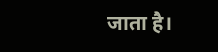जाता है।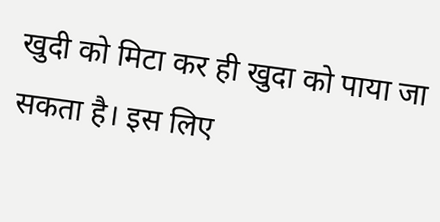खुदी को मिटा कर ही खुदा को पाया जा सकता है। इस लिए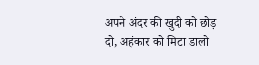अपने अंदर की खुदी को छोड़ दो, अहंकार को मिटा डालो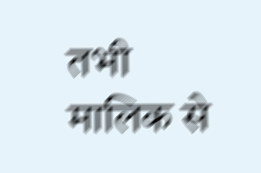तभी मालिक से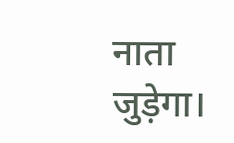नाता जुड़ेगा।